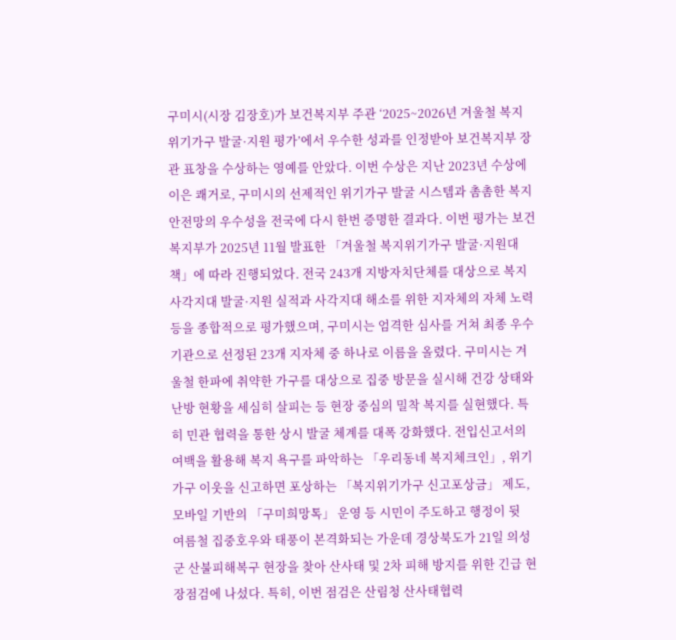구미시(시장 김장호)가 보건복지부 주관 ‘2025~2026년 겨울철 복지위기가구 발굴·지원 평가’에서 우수한 성과를 인정받아 보건복지부 장관 표창을 수상하는 영예를 안았다. 이번 수상은 지난 2023년 수상에 이은 쾌거로, 구미시의 선제적인 위기가구 발굴 시스템과 촘촘한 복지안전망의 우수성을 전국에 다시 한번 증명한 결과다. 이번 평가는 보건복지부가 2025년 11월 발표한 「겨울철 복지위기가구 발굴·지원대책」에 따라 진행되었다. 전국 243개 지방자치단체를 대상으로 복지사각지대 발굴·지원 실적과 사각지대 해소를 위한 지자체의 자체 노력 등을 종합적으로 평가했으며, 구미시는 엄격한 심사를 거쳐 최종 우수기관으로 선정된 23개 지자체 중 하나로 이름을 올렸다. 구미시는 겨울철 한파에 취약한 가구를 대상으로 집중 방문을 실시해 건강 상태와 난방 현황을 세심히 살피는 등 현장 중심의 밀착 복지를 실현했다. 특히 민관 협력을 통한 상시 발굴 체계를 대폭 강화했다. 전입신고서의 여백을 활용해 복지 욕구를 파악하는 「우리동네 복지체크인」, 위기가구 이웃을 신고하면 포상하는 「복지위기가구 신고포상금」 제도, 모바일 기반의 「구미희망톡」 운영 등 시민이 주도하고 행정이 뒷
여름철 집중호우와 태풍이 본격화되는 가운데 경상북도가 21일 의성군 산불피해복구 현장을 찾아 산사태 및 2차 피해 방지를 위한 긴급 현장점검에 나섰다. 특히, 이번 점검은 산림청 산사태협력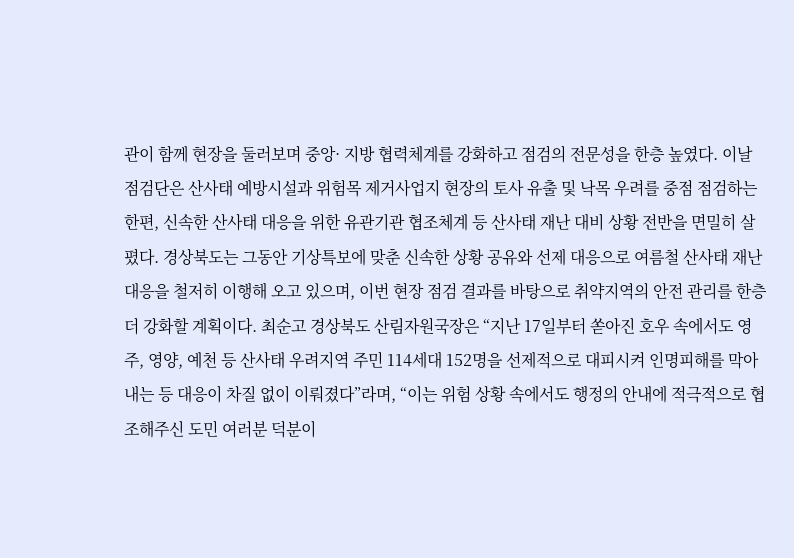관이 함께 현장을 둘러보며 중앙· 지방 협력체계를 강화하고 점검의 전문성을 한층 높였다. 이날 점검단은 산사태 예방시설과 위험목 제거사업지 현장의 토사 유출 및 낙목 우려를 중점 점검하는 한편, 신속한 산사태 대응을 위한 유관기관 협조체계 등 산사태 재난 대비 상황 전반을 면밀히 살폈다. 경상북도는 그동안 기상특보에 맞춘 신속한 상황 공유와 선제 대응으로 여름철 산사태 재난 대응을 철저히 이행해 오고 있으며, 이번 현장 점검 결과를 바탕으로 취약지역의 안전 관리를 한층 더 강화할 계획이다. 최순고 경상북도 산림자원국장은 “지난 17일부터 쏟아진 호우 속에서도 영주, 영양, 예천 등 산사태 우려지역 주민 114세대 152명을 선제적으로 대피시켜 인명피해를 막아내는 등 대응이 차질 없이 이뤄졌다”라며, “이는 위험 상황 속에서도 행정의 안내에 적극적으로 협조해주신 도민 여러분 덕분이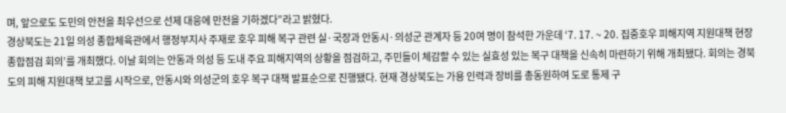며, 앞으로도 도민의 안전을 최우선으로 선제 대응에 만전을 기하겠다”라고 밝혔다.
경상북도는 21일 의성 종합체육관에서 행정부지사 주재로 호우 피해 복구 관련 실·국장과 안동시·의성군 관계자 등 20여 명이 참석한 가운데 ‘7. 17. ~ 20. 집중호우 피해지역 지원대책 현장 종합점검 회의’를 개최했다. 이날 회의는 안동과 의성 등 도내 주요 피해지역의 상황을 점검하고, 주민들이 체감할 수 있는 실효성 있는 복구 대책을 신속히 마련하기 위해 개최됐다. 회의는 경북도의 피해 지원대책 보고를 시작으로, 안동시와 의성군의 호우 복구 대책 발표순으로 진행됐다. 현재 경상북도는 가용 인력과 장비를 총동원하여 도로 통제 구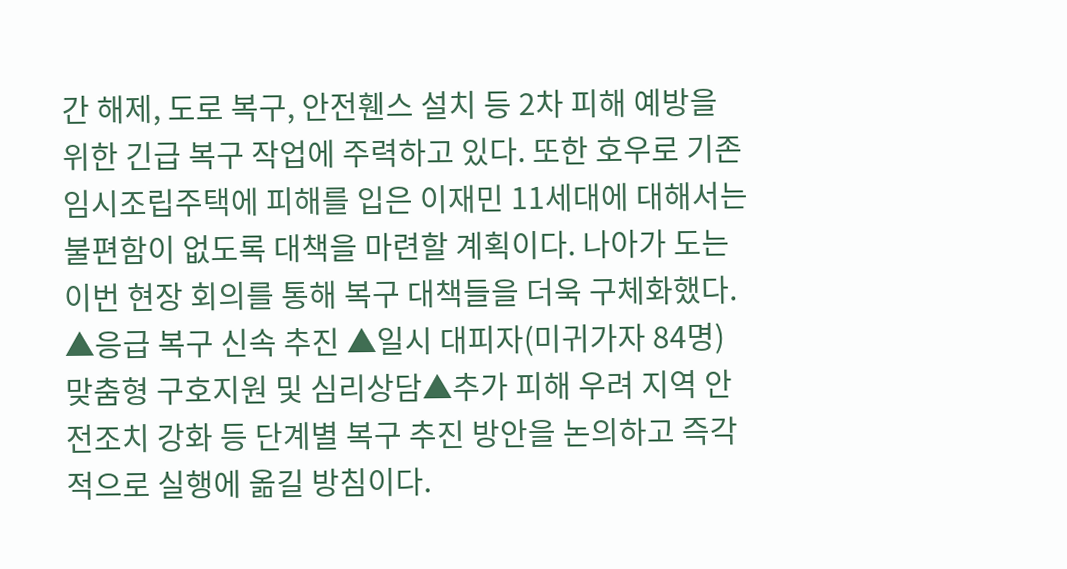간 해제, 도로 복구, 안전휀스 설치 등 2차 피해 예방을 위한 긴급 복구 작업에 주력하고 있다. 또한 호우로 기존 임시조립주택에 피해를 입은 이재민 11세대에 대해서는 불편함이 없도록 대책을 마련할 계획이다. 나아가 도는 이번 현장 회의를 통해 복구 대책들을 더욱 구체화했다. ▲응급 복구 신속 추진 ▲일시 대피자(미귀가자 84명) 맞춤형 구호지원 및 심리상담▲추가 피해 우려 지역 안전조치 강화 등 단계별 복구 추진 방안을 논의하고 즉각적으로 실행에 옮길 방침이다.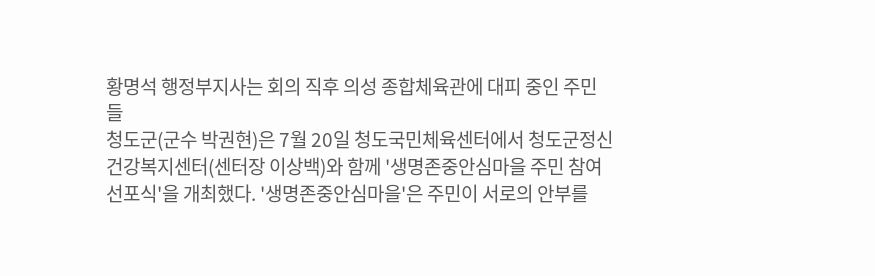황명석 행정부지사는 회의 직후 의성 종합체육관에 대피 중인 주민들
청도군(군수 박권현)은 7월 20일 청도국민체육센터에서 청도군정신건강복지센터(센터장 이상백)와 함께 '생명존중안심마을 주민 참여 선포식'을 개최했다. '생명존중안심마을'은 주민이 서로의 안부를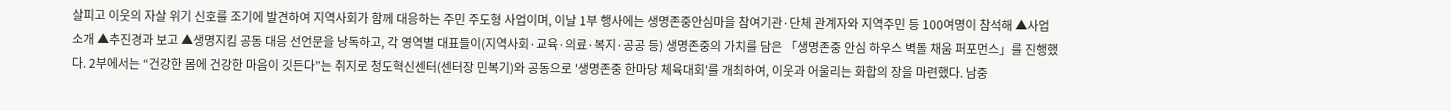살피고 이웃의 자살 위기 신호를 조기에 발견하여 지역사회가 함께 대응하는 주민 주도형 사업이며, 이날 1부 행사에는 생명존중안심마을 참여기관·단체 관계자와 지역주민 등 100여명이 참석해 ▲사업소개 ▲추진경과 보고 ▲생명지킴 공동 대응 선언문을 낭독하고, 각 영역별 대표들이(지역사회·교육·의료·복지·공공 등) 생명존중의 가치를 담은 「생명존중 안심 하우스 벽돌 채움 퍼포먼스」를 진행했다. 2부에서는 “건강한 몸에 건강한 마음이 깃든다”는 취지로 청도혁신센터(센터장 민복기)와 공동으로 '생명존중 한마당 체육대회'를 개최하여, 이웃과 어울리는 화합의 장을 마련했다. 남중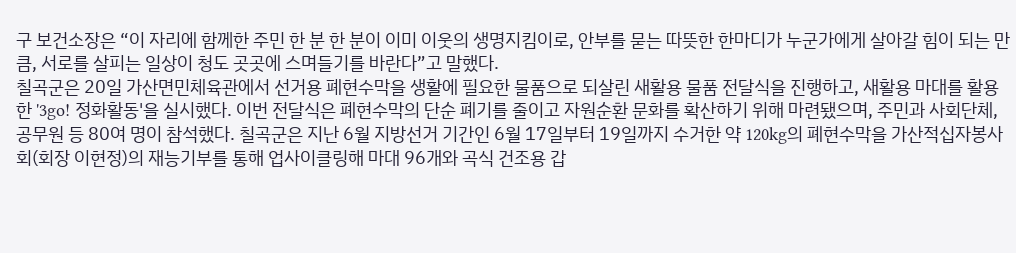구 보건소장은 “이 자리에 함께한 주민 한 분 한 분이 이미 이웃의 생명지킴이로, 안부를 묻는 따뜻한 한마디가 누군가에게 살아갈 힘이 되는 만큼, 서로를 살피는 일상이 청도 곳곳에 스며들기를 바란다”고 말했다.
칠곡군은 20일 가산면민체육관에서 선거용 폐현수막을 생활에 필요한 물품으로 되살린 새활용 물품 전달식을 진행하고, 새활용 마대를 활용한 '3go! 정화활동'을 실시했다. 이번 전달식은 폐현수막의 단순 폐기를 줄이고 자원순환 문화를 확산하기 위해 마련됐으며, 주민과 사회단체, 공무원 등 80여 명이 참석했다. 칠곡군은 지난 6월 지방선거 기간인 6월 17일부터 19일까지 수거한 약 120kg의 폐현수막을 가산적십자봉사회(회장 이현정)의 재능기부를 통해 업사이클링해 마대 96개와 곡식 건조용 갑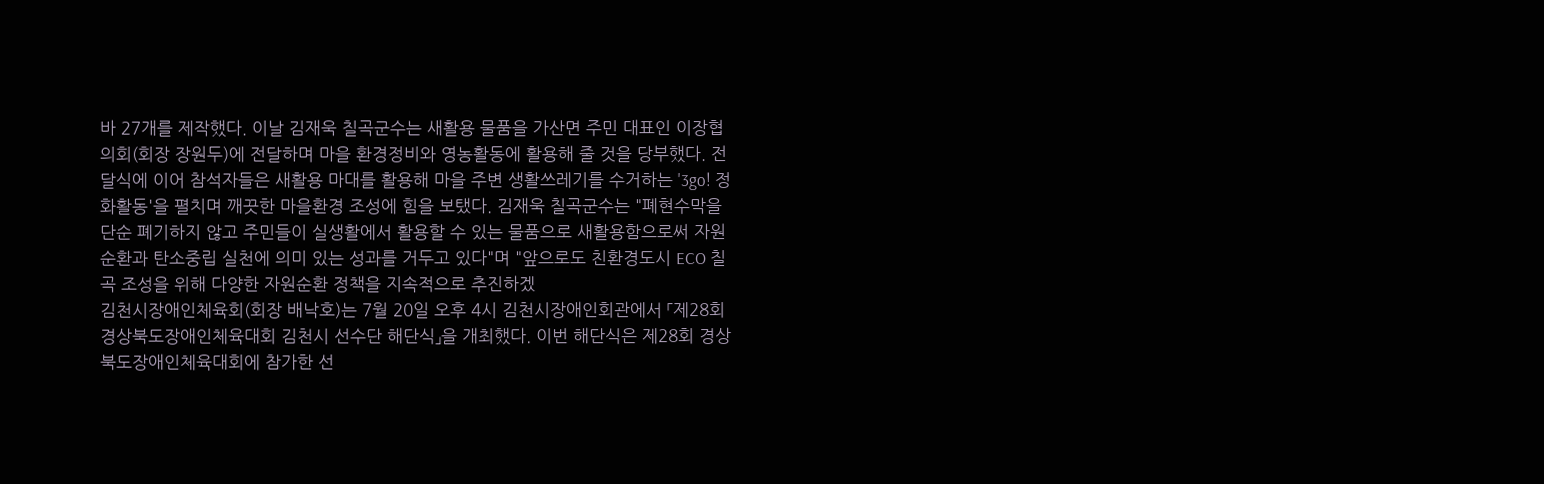바 27개를 제작했다. 이날 김재욱 칠곡군수는 새활용 물품을 가산면 주민 대표인 이장협의회(회장 장원두)에 전달하며 마을 환경정비와 영농활동에 활용해 줄 것을 당부했다. 전달식에 이어 참석자들은 새활용 마대를 활용해 마을 주변 생활쓰레기를 수거하는 '3go! 정화활동'을 펼치며 깨끗한 마을환경 조성에 힘을 보탰다. 김재욱 칠곡군수는 "폐현수막을 단순 폐기하지 않고 주민들이 실생활에서 활용할 수 있는 물품으로 새활용함으로써 자원순환과 탄소중립 실천에 의미 있는 성과를 거두고 있다"며 "앞으로도 친환경도시 ECO 칠곡 조성을 위해 다양한 자원순환 정책을 지속적으로 추진하겠
김천시장애인체육회(회장 배낙호)는 7월 20일 오후 4시 김천시장애인회관에서 「제28회 경상북도장애인체육대회 김천시 선수단 해단식」을 개최했다. 이번 해단식은 제28회 경상북도장애인체육대회에 참가한 선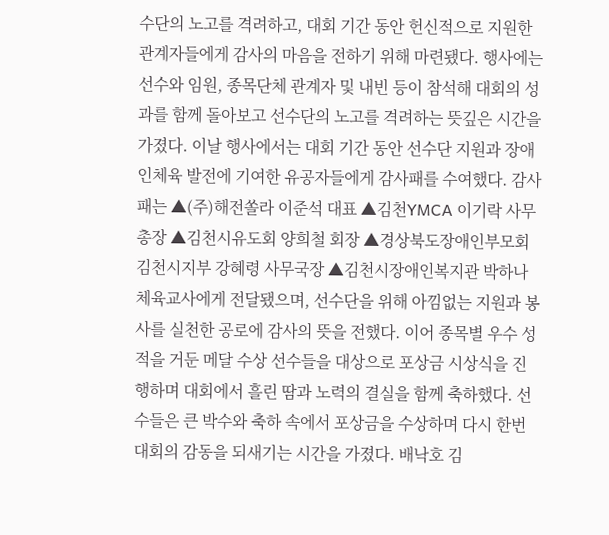수단의 노고를 격려하고, 대회 기간 동안 헌신적으로 지원한 관계자들에게 감사의 마음을 전하기 위해 마련됐다. 행사에는 선수와 임원, 종목단체 관계자 및 내빈 등이 참석해 대회의 성과를 함께 돌아보고 선수단의 노고를 격려하는 뜻깊은 시간을 가졌다. 이날 행사에서는 대회 기간 동안 선수단 지원과 장애인체육 발전에 기여한 유공자들에게 감사패를 수여했다. 감사패는 ▲(주)해전쏠라 이준석 대표 ▲김천YMCA 이기락 사무총장 ▲김천시유도회 양희철 회장 ▲경상북도장애인부모회 김천시지부 강혜령 사무국장 ▲김천시장애인복지관 박하나 체육교사에게 전달됐으며, 선수단을 위해 아낌없는 지원과 봉사를 실천한 공로에 감사의 뜻을 전했다. 이어 종목별 우수 성적을 거둔 메달 수상 선수들을 대상으로 포상금 시상식을 진행하며 대회에서 흘린 땀과 노력의 결실을 함께 축하했다. 선수들은 큰 박수와 축하 속에서 포상금을 수상하며 다시 한번 대회의 감동을 되새기는 시간을 가졌다. 배낙호 김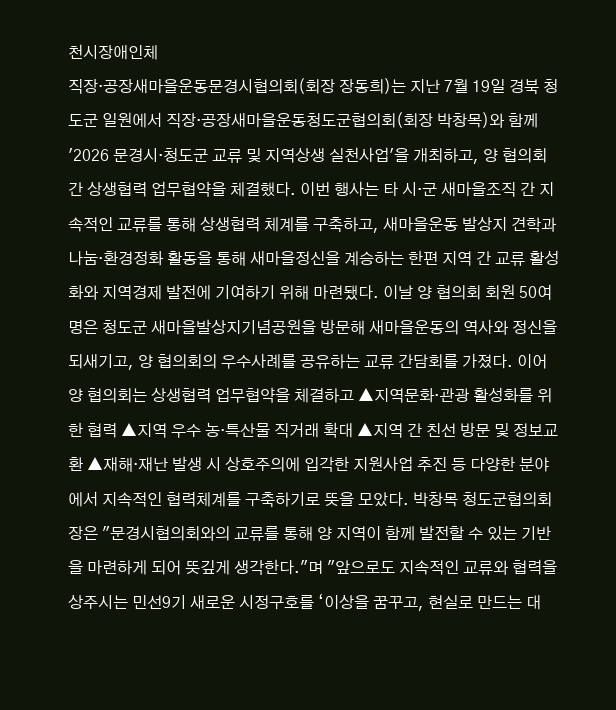천시장애인체
직장·공장새마을운동문경시협의회(회장 장동희)는 지난 7월 19일 경북 청도군 일원에서 직장·공장새마을운동청도군협의회(회장 박창목)와 함께 '2026 문경시·청도군 교류 및 지역상생 실천사업'을 개최하고, 양 협의회 간 상생협력 업무협약을 체결했다. 이번 행사는 타 시·군 새마을조직 간 지속적인 교류를 통해 상생협력 체계를 구축하고, 새마을운동 발상지 견학과 나눔·환경정화 활동을 통해 새마을정신을 계승하는 한편 지역 간 교류 활성화와 지역경제 발전에 기여하기 위해 마련됐다. 이날 양 협의회 회원 50여 명은 청도군 새마을발상지기념공원을 방문해 새마을운동의 역사와 정신을 되새기고, 양 협의회의 우수사례를 공유하는 교류 간담회를 가졌다. 이어 양 협의회는 상생협력 업무협약을 체결하고 ▲지역문화·관광 활성화를 위한 협력 ▲지역 우수 농·특산물 직거래 확대 ▲지역 간 친선 방문 및 정보교환 ▲재해·재난 발생 시 상호주의에 입각한 지원사업 추진 등 다양한 분야에서 지속적인 협력체계를 구축하기로 뜻을 모았다. 박창목 청도군협의회장은 "문경시협의회와의 교류를 통해 양 지역이 함께 발전할 수 있는 기반을 마련하게 되어 뜻깊게 생각한다."며 "앞으로도 지속적인 교류와 협력을
상주시는 민선9기 새로운 시정구호를 ‘이상을 꿈꾸고, 현실로 만드는 대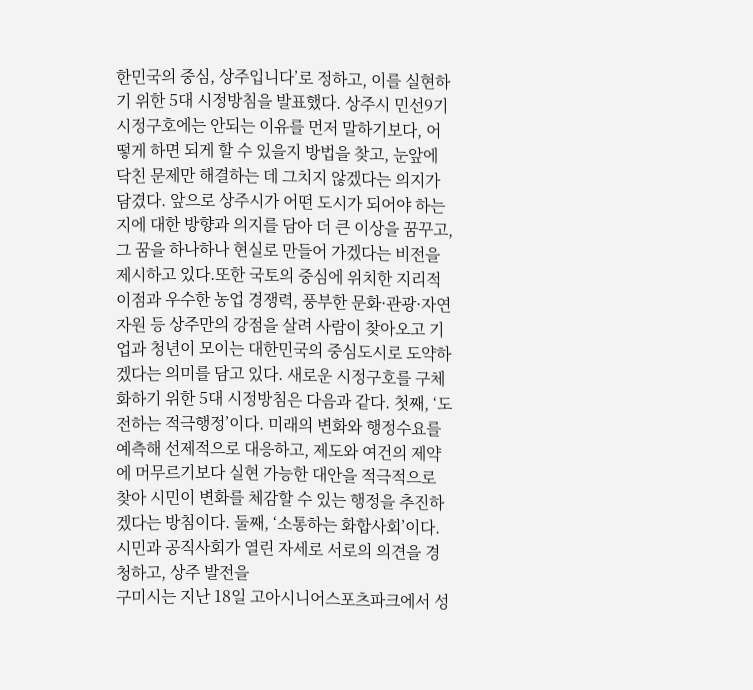한민국의 중심, 상주입니다’로 정하고, 이를 실현하기 위한 5대 시정방침을 발표했다. 상주시 민선9기 시정구호에는 안되는 이유를 먼저 말하기보다, 어떻게 하면 되게 할 수 있을지 방법을 찾고, 눈앞에 닥친 문제만 해결하는 데 그치지 않겠다는 의지가 담겼다. 앞으로 상주시가 어떤 도시가 되어야 하는지에 대한 방향과 의지를 담아 더 큰 이상을 꿈꾸고, 그 꿈을 하나하나 현실로 만들어 가겠다는 비전을 제시하고 있다.또한 국토의 중심에 위치한 지리적 이점과 우수한 농업 경쟁력, 풍부한 문화·관광·자연자원 등 상주만의 강점을 살려 사람이 찾아오고 기업과 청년이 모이는 대한민국의 중심도시로 도약하겠다는 의미를 담고 있다. 새로운 시정구호를 구체화하기 위한 5대 시정방침은 다음과 같다. 첫째, ‘도전하는 적극행정’이다. 미래의 변화와 행정수요를 예측해 선제적으로 대응하고, 제도와 여건의 제약에 머무르기보다 실현 가능한 대안을 적극적으로 찾아 시민이 변화를 체감할 수 있는 행정을 추진하겠다는 방침이다. 둘째, ‘소통하는 화합사회’이다. 시민과 공직사회가 열린 자세로 서로의 의견을 경청하고, 상주 발전을
구미시는 지난 18일 고아시니어스포츠파크에서 성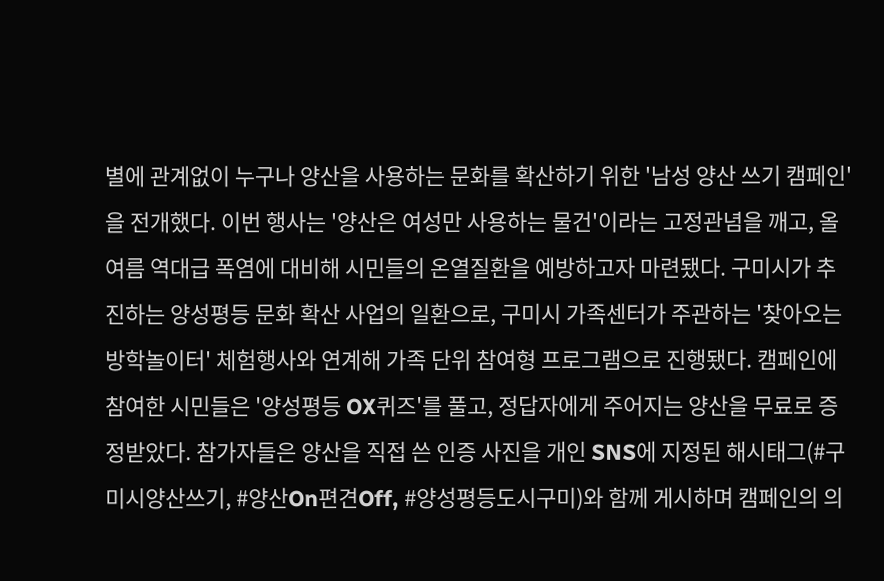별에 관계없이 누구나 양산을 사용하는 문화를 확산하기 위한 '남성 양산 쓰기 캠페인'을 전개했다. 이번 행사는 '양산은 여성만 사용하는 물건'이라는 고정관념을 깨고, 올여름 역대급 폭염에 대비해 시민들의 온열질환을 예방하고자 마련됐다. 구미시가 추진하는 양성평등 문화 확산 사업의 일환으로, 구미시 가족센터가 주관하는 '찾아오는 방학놀이터' 체험행사와 연계해 가족 단위 참여형 프로그램으로 진행됐다. 캠페인에 참여한 시민들은 '양성평등 OX퀴즈'를 풀고, 정답자에게 주어지는 양산을 무료로 증정받았다. 참가자들은 양산을 직접 쓴 인증 사진을 개인 SNS에 지정된 해시태그(#구미시양산쓰기, #양산On편견Off, #양성평등도시구미)와 함께 게시하며 캠페인의 의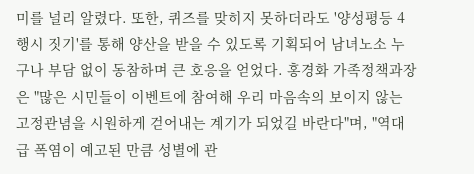미를 널리 알렸다. 또한, 퀴즈를 맞히지 못하더라도 '양성평등 4행시 짓기'를 통해 양산을 받을 수 있도록 기획되어 남녀노소 누구나 부담 없이 동참하며 큰 호응을 얻었다. 홍경화 가족정책과장은 "많은 시민들이 이벤트에 참여해 우리 마음속의 보이지 않는 고정관념을 시원하게 걷어내는 계기가 되었길 바란다"며, "역대급 폭염이 예고된 만큼 성별에 관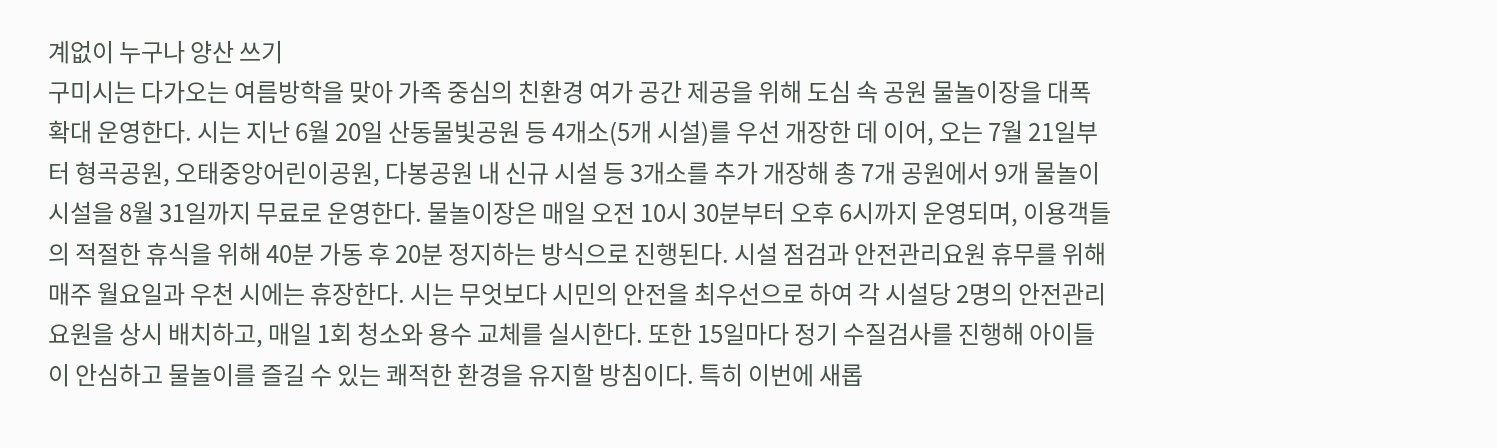계없이 누구나 양산 쓰기
구미시는 다가오는 여름방학을 맞아 가족 중심의 친환경 여가 공간 제공을 위해 도심 속 공원 물놀이장을 대폭 확대 운영한다. 시는 지난 6월 20일 산동물빛공원 등 4개소(5개 시설)를 우선 개장한 데 이어, 오는 7월 21일부터 형곡공원, 오태중앙어린이공원, 다봉공원 내 신규 시설 등 3개소를 추가 개장해 총 7개 공원에서 9개 물놀이 시설을 8월 31일까지 무료로 운영한다. 물놀이장은 매일 오전 10시 30분부터 오후 6시까지 운영되며, 이용객들의 적절한 휴식을 위해 40분 가동 후 20분 정지하는 방식으로 진행된다. 시설 점검과 안전관리요원 휴무를 위해 매주 월요일과 우천 시에는 휴장한다. 시는 무엇보다 시민의 안전을 최우선으로 하여 각 시설당 2명의 안전관리요원을 상시 배치하고, 매일 1회 청소와 용수 교체를 실시한다. 또한 15일마다 정기 수질검사를 진행해 아이들이 안심하고 물놀이를 즐길 수 있는 쾌적한 환경을 유지할 방침이다. 특히 이번에 새롭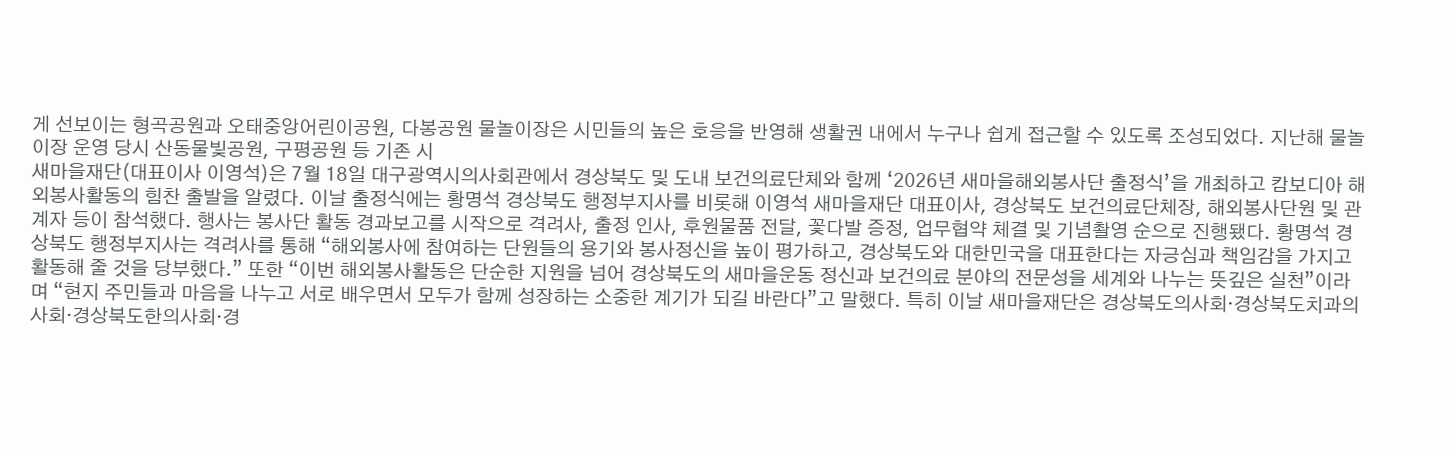게 선보이는 형곡공원과 오태중앙어린이공원, 다봉공원 물놀이장은 시민들의 높은 호응을 반영해 생활권 내에서 누구나 쉽게 접근할 수 있도록 조성되었다. 지난해 물놀이장 운영 당시 산동물빛공원, 구평공원 등 기존 시
새마을재단(대표이사 이영석)은 7월 18일 대구광역시의사회관에서 경상북도 및 도내 보건의료단체와 함께 ‘2026년 새마을해외봉사단 출정식’을 개최하고 캄보디아 해외봉사활동의 힘찬 출발을 알렸다. 이날 출정식에는 황명석 경상북도 행정부지사를 비롯해 이영석 새마을재단 대표이사, 경상북도 보건의료단체장, 해외봉사단원 및 관계자 등이 참석했다. 행사는 봉사단 활동 경과보고를 시작으로 격려사, 출정 인사, 후원물품 전달, 꽃다발 증정, 업무협약 체결 및 기념촬영 순으로 진행됐다. 황명석 경상북도 행정부지사는 격려사를 통해 “해외봉사에 참여하는 단원들의 용기와 봉사정신을 높이 평가하고, 경상북도와 대한민국을 대표한다는 자긍심과 책임감을 가지고 활동해 줄 것을 당부했다.” 또한 “이번 해외봉사활동은 단순한 지원을 넘어 경상북도의 새마을운동 정신과 보건의료 분야의 전문성을 세계와 나누는 뜻깊은 실천”이라며 “현지 주민들과 마음을 나누고 서로 배우면서 모두가 함께 성장하는 소중한 계기가 되길 바란다”고 말했다. 특히 이날 새마을재단은 경상북도의사회·경상북도치과의사회·경상북도한의사회·경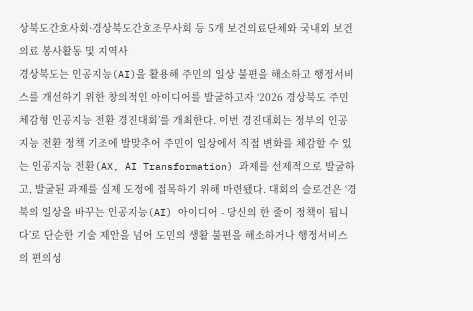상북도간호사회·경상북도간호조무사회 등 5개 보건의료단체와 국내외 보건의료 봉사활동 및 지역사
경상북도는 인공지능(AI)을 활용해 주민의 일상 불편을 해소하고 행정서비스를 개선하기 위한 창의적인 아이디어를 발굴하고자 ‘2026 경상북도 주민체감형 인공지능 전환 경진대회’를 개최한다. 이번 경진대회는 정부의 인공지능 전환 정책 기조에 발맞추어 주민이 일상에서 직접 변화를 체감할 수 있는 인공지능 전환(AX, AI Transformation) 과제를 선제적으로 발굴하고, 발굴된 과제를 실제 도정에 접목하기 위해 마련됐다. 대회의 슬로건은 ‘경북의 일상을 바꾸는 인공지능(AI) 아이디어 - 당신의 한 줄이 정책이 됩니다’로 단순한 기술 제안을 넘어 도민의 생활 불편을 해소하거나 행정서비스의 편의성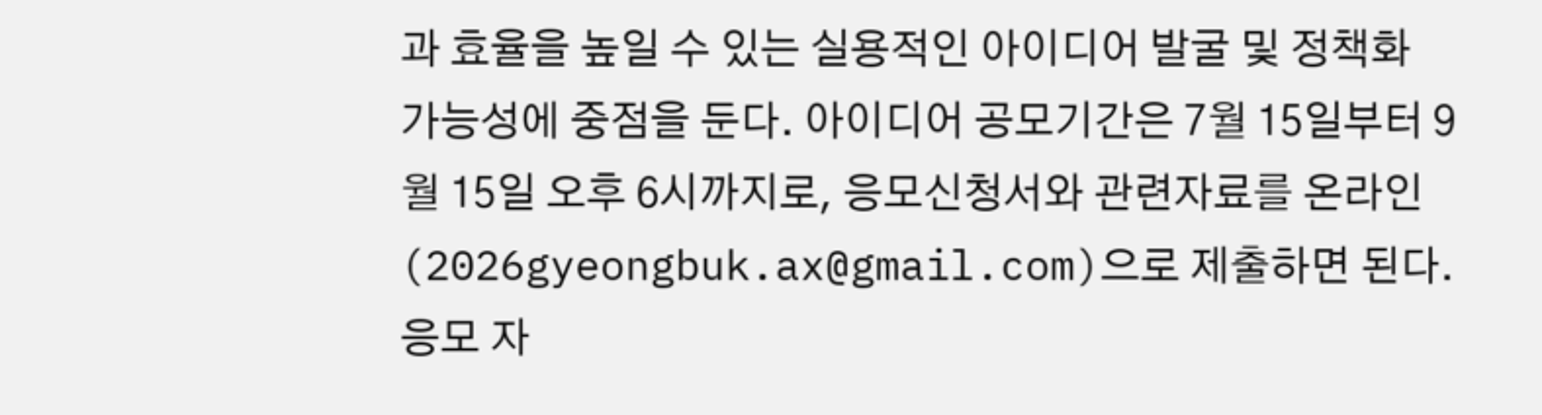과 효율을 높일 수 있는 실용적인 아이디어 발굴 및 정책화 가능성에 중점을 둔다. 아이디어 공모기간은 7월 15일부터 9월 15일 오후 6시까지로, 응모신청서와 관련자료를 온라인(2026gyeongbuk.ax@gmail.com)으로 제출하면 된다. 응모 자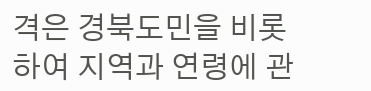격은 경북도민을 비롯하여 지역과 연령에 관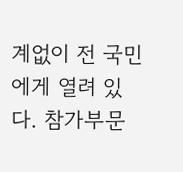계없이 전 국민에게 열려 있다. 참가부문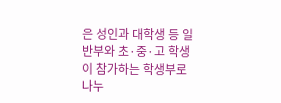은 성인과 대학생 등 일반부와 초·중·고 학생이 참가하는 학생부로 나누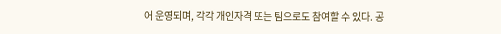어 운영되며, 각각 개인자격 또는 팀으로도 참여할 수 있다. 공